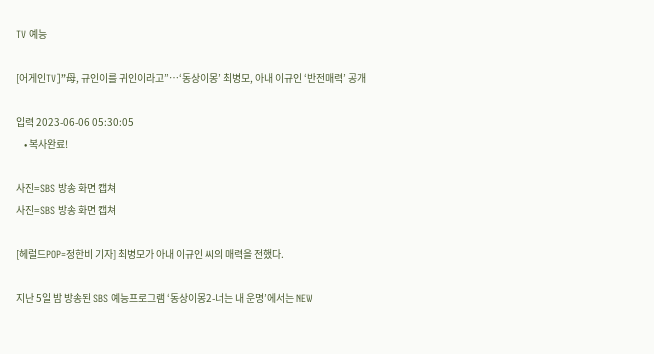TV 예능

[어게인TV]”母, 규인이를 귀인이라고”…‘동상이몽’ 최병모, 아내 이규인 ‘반전매력’ 공개

입력 2023-06-06 05:30:05
    • 복사완료!

사진=SBS 방송 화면 캡쳐
사진=SBS 방송 화면 캡쳐

[헤럴드POP=정한비 기자] 최병모가 아내 이규인 씨의 매력을 전했다.

지난 5일 밤 방송된 SBS 예능프로그램 ‘동상이몽2-너는 내 운명’에서는 NEW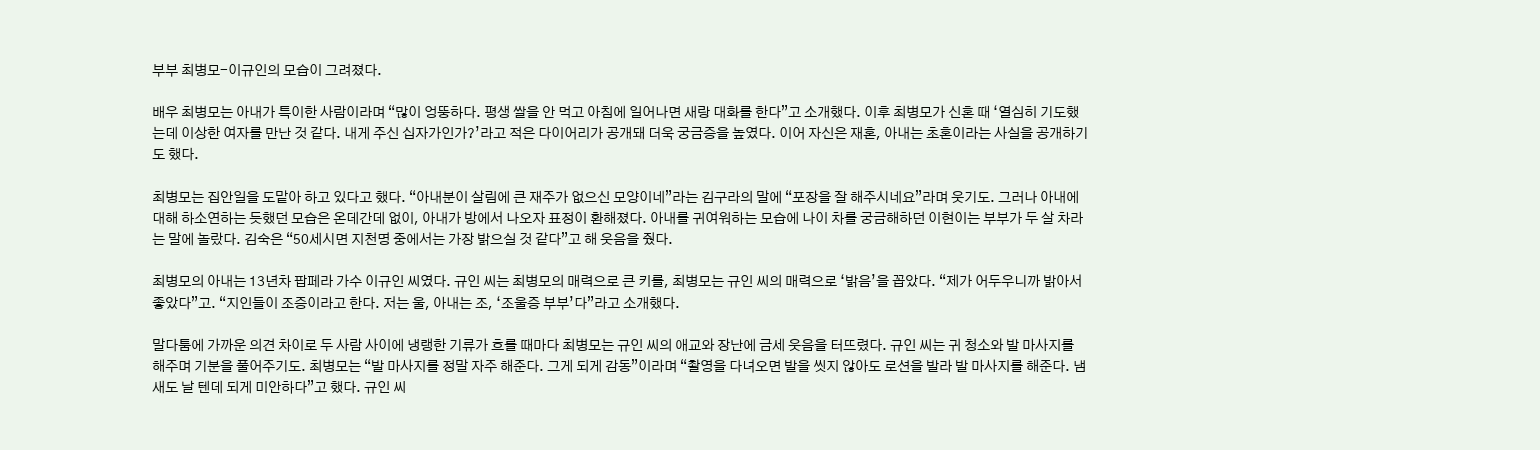부부 최병모-이규인의 모습이 그려졌다.

배우 최병모는 아내가 특이한 사람이라며 “많이 엉뚱하다. 평생 쌀을 안 먹고 아침에 일어나면 새랑 대화를 한다”고 소개했다. 이후 최병모가 신혼 때 ‘열심히 기도했는데 이상한 여자를 만난 것 같다. 내게 주신 십자가인가?’라고 적은 다이어리가 공개돼 더욱 궁금증을 높였다. 이어 자신은 재혼, 아내는 초혼이라는 사실을 공개하기도 했다.

최병모는 집안일을 도맡아 하고 있다고 했다. “아내분이 살림에 큰 재주가 없으신 모양이네”라는 김구라의 말에 “포장을 잘 해주시네요”라며 웃기도. 그러나 아내에 대해 하소연하는 듯했던 모습은 온데간데 없이, 아내가 방에서 나오자 표정이 환해졌다. 아내를 귀여워하는 모습에 나이 차를 궁금해하던 이현이는 부부가 두 살 차라는 말에 놀랐다. 김숙은 “50세시면 지천명 중에서는 가장 밝으실 것 같다”고 해 웃음을 줬다.

최병모의 아내는 13년차 팝페라 가수 이규인 씨였다. 규인 씨는 최병모의 매력으로 큰 키를, 최병모는 규인 씨의 매력으로 ‘밝음’을 꼽았다. “제가 어두우니까 밝아서 좋았다”고. “지인들이 조증이라고 한다. 저는 울, 아내는 조, ‘조울증 부부’다”라고 소개했다.

말다툼에 가까운 의견 차이로 두 사람 사이에 냉랭한 기류가 흐를 때마다 최병모는 규인 씨의 애교와 장난에 금세 웃음을 터뜨렸다. 규인 씨는 귀 청소와 발 마사지를 해주며 기분을 풀어주기도. 최병모는 “발 마사지를 정말 자주 해준다. 그게 되게 감동”이라며 “촬영을 다녀오면 발을 씻지 않아도 로션을 발라 발 마사지를 해준다. 냄새도 날 텐데 되게 미안하다”고 했다. 규인 씨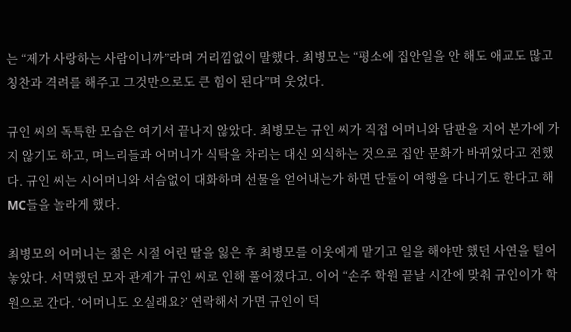는 “제가 사랑하는 사람이니까”라며 거리낌없이 말했다. 최병모는 “평소에 집안일을 안 해도 애교도 많고 칭찬과 격려를 해주고 그것만으로도 큰 힘이 된다”며 웃었다.

규인 씨의 독특한 모습은 여기서 끝나지 않았다. 최병모는 규인 씨가 직접 어머니와 담판을 지어 본가에 가지 않기도 하고, 며느리들과 어머니가 식탁을 차리는 대신 외식하는 것으로 집안 문화가 바뀌었다고 전했다. 규인 씨는 시어머니와 서슴없이 대화하며 선물을 얻어내는가 하면 단둘이 여행을 다니기도 한다고 해 MC들을 놀라게 했다.

최병모의 어머니는 젊은 시절 어린 딸을 잃은 후 최병모를 이웃에게 맡기고 일을 해야만 했던 사연을 털어놓았다. 서먹했던 모자 관계가 규인 씨로 인해 풀어졌다고. 이어 “손주 학원 끝날 시간에 맞춰 규인이가 학원으로 간다. ‘어머니도 오실래요?’ 연락해서 가면 규인이 덕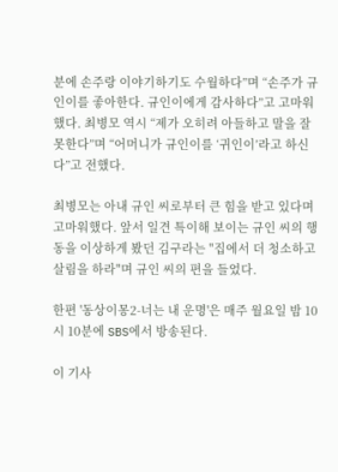분에 손주랑 이야기하기도 수월하다”며 “손주가 규인이를 좋아한다. 규인이에게 감사하다”고 고마워했다. 최병모 역시 “제가 오히려 아들하고 말을 잘 못한다”며 “어머니가 규인이를 ‘귀인이’라고 하신다”고 전했다.

최병모는 아내 규인 씨로부터 큰 힘을 받고 있다며 고마워했다. 앞서 일견 특이해 보이는 규인 씨의 행동을 이상하게 봤던 김구라는 "집에서 더 청소하고 살림을 하라"며 규인 씨의 편을 들었다.

한편 '동상이몽2-너는 내 운명'은 매주 월요일 밤 10시 10분에 SBS에서 방송된다.

이 기사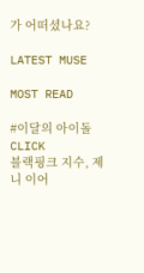가 어떠셨나요?

LATEST MUSE

MOST READ

#이달의 아이돌
CLICK
블랙핑크 지수, 제니 이어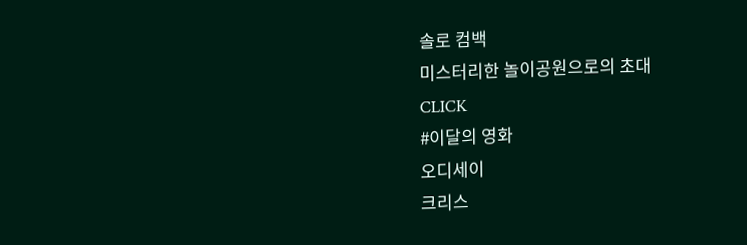솔로 컴백
미스터리한 놀이공원으로의 초대
CLICK
#이달의 영화
오디세이
크리스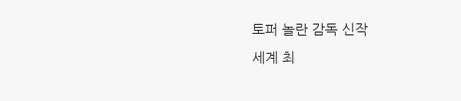토퍼 놀란 감독 신작
세계 최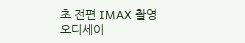초 전편 IMAX 촬영
오디세이